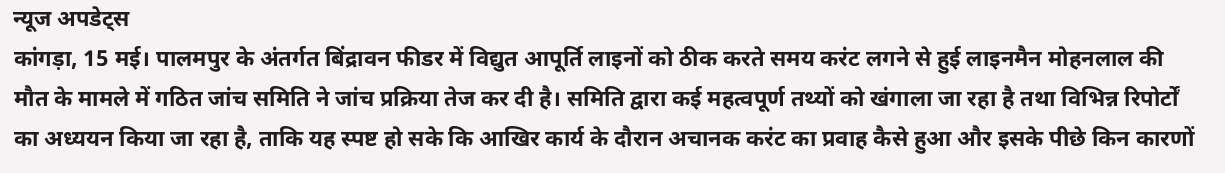न्यूज अपडेट्स
कांगड़ा, 15 मई। पालमपुर के अंतर्गत बिंद्रावन फीडर में विद्युत आपूर्ति लाइनों को ठीक करते समय करंट लगने से हुई लाइनमैन मोहनलाल की मौत के मामले में गठित जांच समिति ने जांच प्रक्रिया तेज कर दी है। समिति द्वारा कई महत्वपूर्ण तथ्यों को खंगाला जा रहा है तथा विभिन्न रिपोर्टों का अध्ययन किया जा रहा है, ताकि यह स्पष्ट हो सके कि आखिर कार्य के दौरान अचानक करंट का प्रवाह कैसे हुआ और इसके पीछे किन कारणों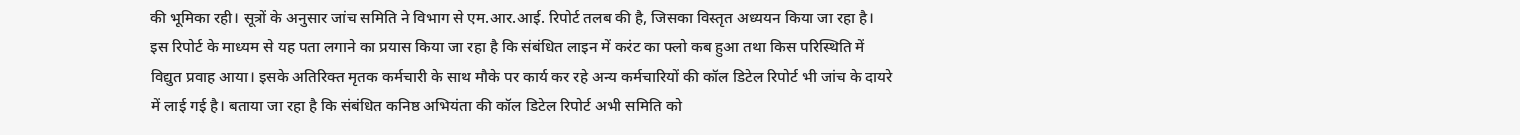की भूमिका रही। सूत्रों के अनुसार जांच समिति ने विभाग से एम.आर.आई. रिपोर्ट तलब की है, जिसका विस्तृत अध्ययन किया जा रहा है।
इस रिपोर्ट के माध्यम से यह पता लगाने का प्रयास किया जा रहा है कि संबंधित लाइन में करंट का फ्लो कब हुआ तथा किस परिस्थिति में विद्युत प्रवाह आया। इसके अतिरिक्त मृतक कर्मचारी के साथ मौके पर कार्य कर रहे अन्य कर्मचारियों की कॉल डिटेल रिपोर्ट भी जांच के दायरे में लाई गई है। बताया जा रहा है कि संबंधित कनिष्ठ अभियंता की कॉल डिटेल रिपोर्ट अभी समिति को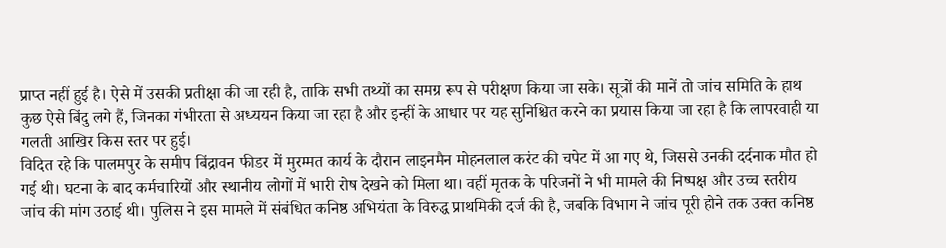प्राप्त नहीं हुई है। ऐसे में उसकी प्रतीक्षा की जा रही है, ताकि सभी तथ्यों का समग्र रूप से परीक्षण किया जा सके। सूत्रों की मानें तो जांच समिति के हाथ कुछ ऐसे बिंदु लगे हैं, जिनका गंभीरता से अध्ययन किया जा रहा है और इन्हीं के आधार पर यह सुनिश्चित करने का प्रयास किया जा रहा है कि लापरवाही या गलती आखिर किस स्तर पर हुई।
विदित रहे कि पालमपुर के समीप बिंद्रावन फीडर में मुरम्मत कार्य के दौरान लाइनमैन मोहनलाल करंट की चपेट में आ गए थे, जिससे उनकी दर्दनाक मौत हो गई थी। घटना के बाद कर्मचारियों और स्थानीय लोगों में भारी रोष देखने को मिला था। वहीं मृतक के परिजनों ने भी मामले की निष्पक्ष और उच्च स्तरीय जांच की मांग उठाई थी। पुलिस ने इस मामले में संबंधित कनिष्ठ अभियंता के विरुद्ध प्राथमिकी दर्ज की है, जबकि विभाग ने जांच पूरी होने तक उक्त कनिष्ठ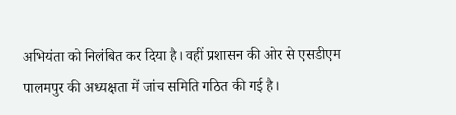अभियंता को निलंबित कर दिया है। वहीं प्रशासन की ओर से एसडीएम पालमपुर की अध्यक्षता में जांच समिति गठित की गई है।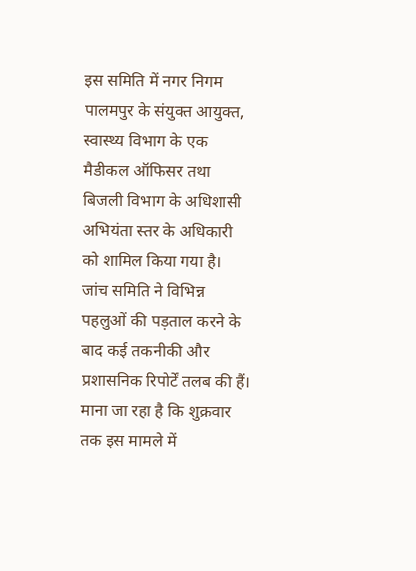इस समिति में नगर निगम पालमपुर के संयुक्त आयुक्त, स्वास्थ्य विभाग के एक मैडीकल ऑफिसर तथा बिजली विभाग के अधिशासी अभियंता स्तर के अधिकारी को शामिल किया गया है। जांच समिति ने विभिन्न पहलुओं की पड़ताल करने के बाद कई तकनीकी और प्रशासनिक रिपोर्टें तलब की हैं। माना जा रहा है कि शुक्रवार तक इस मामले में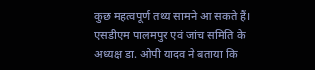कुछ महत्वपूर्ण तथ्य सामने आ सकते हैं। एसडीएम पालमपुर एवं जांच समिति के अध्यक्ष डा. ओपी यादव ने बताया कि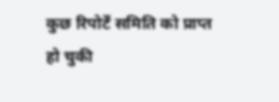कुछ रिपोर्टें समिति को प्राप्त हो चुकी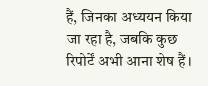हैं, जिनका अध्ययन किया जा रहा है, जबकि कुछ रिपोर्टें अभी आना शेष हैं।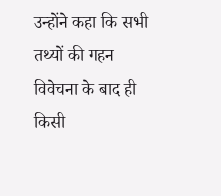उन्होंने कहा कि सभी तथ्यों की गहन विवेचना के बाद ही किसी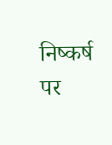निष्कर्ष पर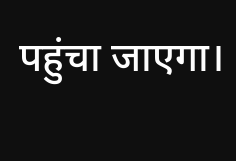पहुंचा जाएगा।